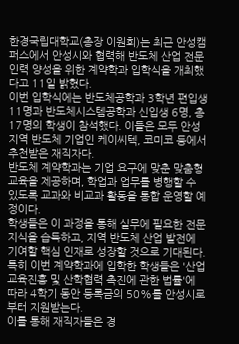한경국립대학교(총장 이원희)는 최근 안성캠퍼스에서 안성시와 협력해 반도체 산업 전문 인력 양성을 위한 계약학과 입학식을 개최했다고 11일 밝혔다.
이번 입학식에는 반도체공학과 3학년 편입생 11명과 반도체시스템공학과 신입생 6명, 총 17명의 학생이 참석했다. 이들은 모두 안성 지역 반도체 기업인 케이씨텍, 코미코 등에서 추천받은 재직자다.
반도체 계약학과는 기업 요구에 맞춘 맞춤형 교육을 제공하며, 학업과 업무를 병행할 수 있도록 교과와 비교과 활동을 통합 운영할 예정이다.
학생들은 이 과정을 통해 실무에 필요한 전문 지식을 습득하고, 지역 반도체 산업 발전에 기여할 핵심 인재로 성장할 것으로 기대된다. 특히 이번 계약학과에 입학한 학생들은 '산업교육진흥 및 산학협력 촉진에 관한 법률'에 따라 4학기 동안 등록금의 50%를 안성시로부터 지원받는다.
이를 통해 재직자들은 경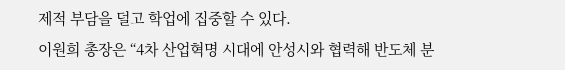제적 부담을 덜고 학업에 집중할 수 있다.
이원희 총장은 “4차 산업혁명 시대에 안성시와 협력해 반도체 분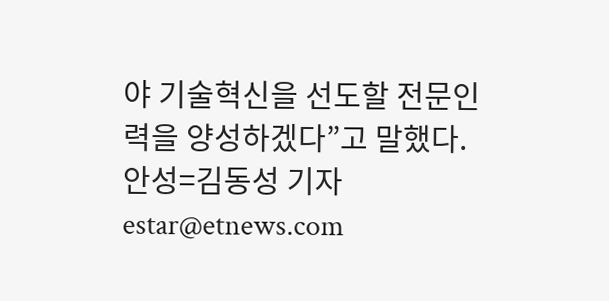야 기술혁신을 선도할 전문인력을 양성하겠다”고 말했다.
안성=김동성 기자 estar@etnews.com